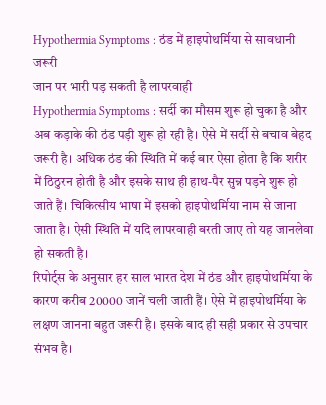Hypothermia Symptoms : ठंड में हाइपोथर्मिया से सावधानी जरूरी
जान पर भारी पड़ सकती है लापरवाही
Hypothermia Symptoms : सर्दी का मौसम शुरू हो चुका है और अब कड़ाके की ठंड पड़ी शुरू हो रही है। ऐसे में सर्दी से बचाव बेहद जरूरी है। अधिक ठंड की स्थिति में कई बार ऐसा होता है कि शरीर में ठिठुरन होती है और इसके साथ ही हाथ-पैर सुन्न पड़ने शुरू हो जाते हैं। चिकित्सीय भाषा में इसको हाइपोथर्मिया नाम से जाना जाता है। ऐसी स्थिति में यदि लापरवाही बरती जाए तो यह जानलेवा हो सकती है।
रिपोर्ट्स के अनुसार हर साल भारत देश में ठंड और हाइपोथर्मिया के कारण करीब 20000 जानें चली जाती हैं। ऐसे में हाइपोथर्मिया के लक्षण जानना बहुत जरूरी है। इसके बाद ही सही प्रकार से उपचार संभव है।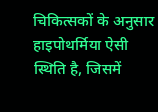चिकित्सकों के अनुसार हाइपोथर्मिया ऐसी स्थिति है, जिसमें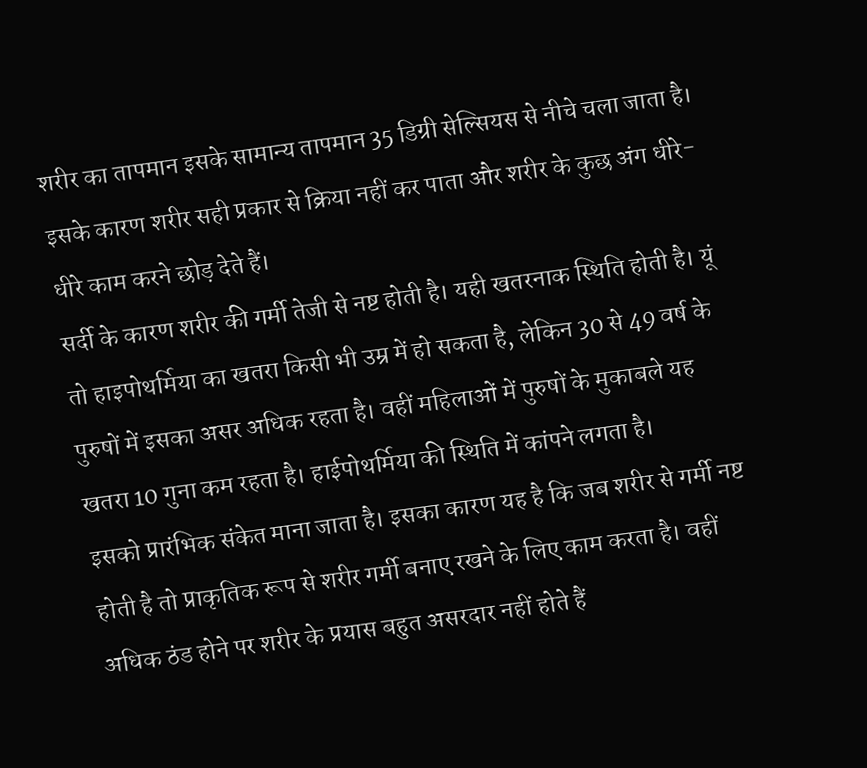शरीर का तापमान इसके सामान्य तापमान 35 डिग्री सेल्सियस से नीचे चला जाता है। इसके कारण शरीर सही प्रकार से क्रिया नहीं कर पाता और शरीर के कुछ अंग धीरे-धीरे काम करने छोड़ देते हैं।
सर्दी के कारण शरीर की गर्मी तेजी से नष्ट होती है। यही खतरनाक स्थिति होती है। यूं तो हाइपोथर्मिया का खतरा किसी भी उम्र में हो सकता है, लेकिन 30 से 49 वर्ष के पुरुषों में इसका असर अधिक रहता है। वहीं महिलाओं में पुरुषों के मुकाबले यह खतरा 10 गुना कम रहता है। हाईपोथर्मिया की स्थिति में कांपने लगता है।
इसको प्रारंभिक संकेत माना जाता है। इसका कारण यह है कि जब शरीर से गर्मी नष्ट होती है तो प्राकृतिक रूप से शरीर गर्मी बनाए रखने के लिए काम करता है। वहीं अधिक ठंड होने पर शरीर के प्रयास बहुत असरदार नहीं होते हैं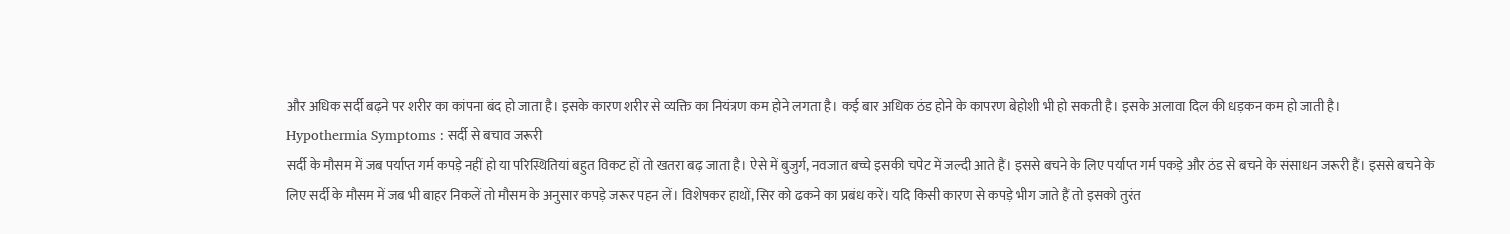और अधिक सर्दी बढ़ने पर शरीर का कांपना बंद हो जाता है। इसके कारण शरीर से व्यक्ति का नियंत्रण कम होने लगता है। कई बार अधिक ठंड होने के कापरण बेहोशी भी हो सकती है। इसके अलावा दिल की धड़कन कम हो जाती है।
Hypothermia Symptoms : सर्दी से बचाव जरूरी
सर्दी के मौसम में जब पर्याप्त गर्म कपड़े नहीं हो या परिस्थितियां बहुत विकट हों तो खतरा बढ़ जाता है। ऐसे में बुजुर्ग, नवजात बच्चे इसकी चपेट में जल्दी आते हैं। इससे बचने के लिए पर्याप्त गर्म पकड़े और ठंड से बचने के संसाधन जरूरी हैं। इससे बचने के लिए सर्दी के मौसम में जब भी बाहर निकलें तो मौसम के अनुसार कपड़े जरूर पहन लें। विशेषकर हाथों, सिर को ढकने का प्रबंध करें। यदि किसी कारण से कपड़े भीग जाते हैं तो इसको तुरंत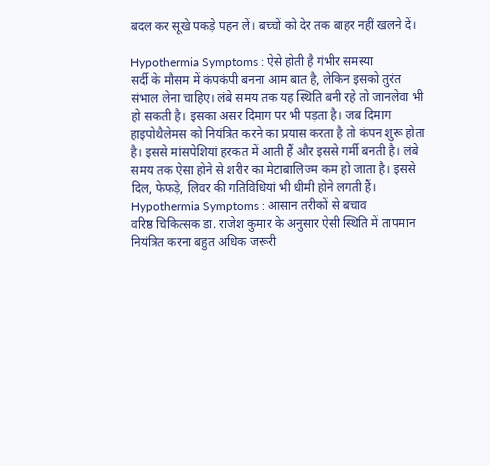बदल कर सूखे पकड़े पहन लें। बच्चों को देर तक बाहर नहीं खलने दें।

Hypothermia Symptoms : ऐसे होती है गंभीर समस्या
सर्दी के मौसम में कंपकंपी बनना आम बात है, लेकिन इसको तुरंत संभाल लेना चाहिए। लंबे समय तक यह स्थिति बनी रहे तो जानलेवा भी हो सकती है। इसका असर दिमाग पर भी पड़ता है। जब दिमाग हाइपोथैलेमस को नियंत्रित करने का प्रयास करता है तो कंपन शुरू होता है। इससे मांसपेशियां हरकत में आती हैं और इससे गर्मी बनती है। लंबे समय तक ऐसा होने से शरीर का मेटाबालिज्म कम हो जाता है। इससे दिल, फेफड़े, लिवर की गतिविधियां भी धीमी होने लगती हैं।
Hypothermia Symptoms : आसान तरीकों से बचाव
वरिष्ठ चिकित्सक डा. राजेश कुमार के अनुसार ऐसी स्थिति में तापमान नियंत्रित करना बहुत अधिक जरूरी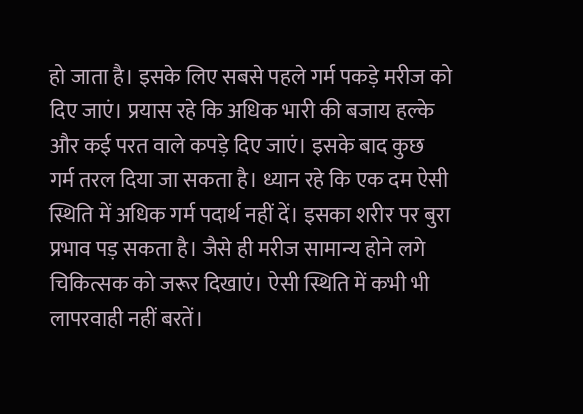हो जाता है। इसके लिए सबसे पहले गर्म पकड़े मरीज को दिए जाएं। प्रयास रहे कि अधिक भारी की बजाय हल्के और कई परत वाले कपड़े दिए जाएं। इसके बाद कुछ गर्म तरल दिया जा सकता है। ध्यान रहे कि एक दम ऐसी स्थिति में अधिक गर्म पदार्थ नहीं दें। इसका शरीर पर बुरा प्रभाव पड़ सकता है। जैसे ही मरीज सामान्य होने लगे चिकित्सक को जरूर दिखाएं। ऐसी स्थिति में कभी भी लापरवाही नहीं बरतें।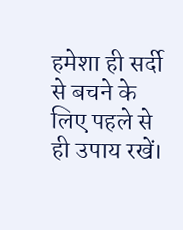हमेशा ही सर्दी से बचने के लिए पहले से ही उपाय रखें।